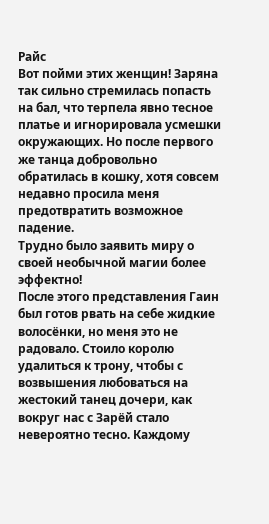Райс
Вот пойми этих женщин! Заряна так сильно стремилась попасть на бал, что терпела явно тесное платье и игнорировала усмешки окружающих. Но после первого же танца добровольно обратилась в кошку, хотя совсем недавно просила меня предотвратить возможное падение.
Трудно было заявить миру о своей необычной магии более эффектно!
После этого представления Гаин был готов рвать на себе жидкие волосёнки, но меня это не радовало. Стоило королю удалиться к трону, чтобы с возвышения любоваться на жестокий танец дочери, как вокруг нас с Зарёй стало невероятно тесно. Каждому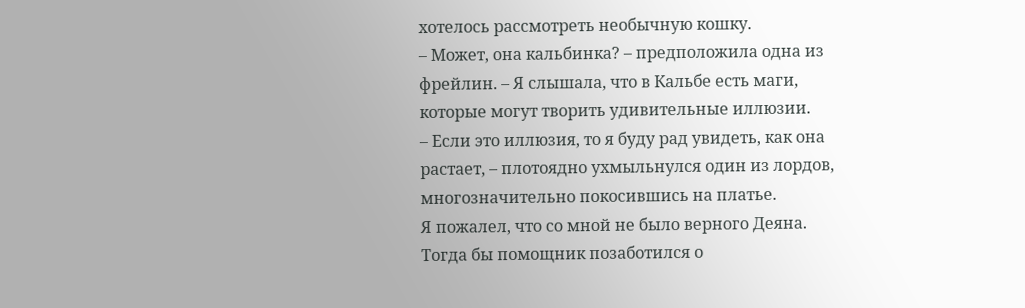хотелось рассмотреть необычную кошку.
– Может, она кальбинка? – предположила одна из фрейлин. – Я слышала, что в Кальбе есть маги, которые могут творить удивительные иллюзии.
– Если это иллюзия, то я буду рад увидеть, как она растает, – плотоядно ухмыльнулся один из лордов, многозначительно покосившись на платье.
Я пожалел, что со мной не было верного Деяна. Тогда бы помощник позаботился о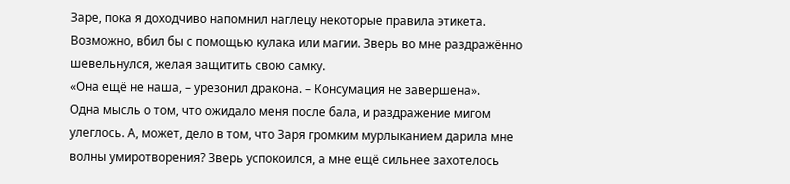Заре, пока я доходчиво напомнил наглецу некоторые правила этикета. Возможно, вбил бы с помощью кулака или магии. Зверь во мне раздражённо шевельнулся, желая защитить свою самку.
«Она ещё не наша, – урезонил дракона. – Консумация не завершена».
Одна мысль о том, что ожидало меня после бала, и раздражение мигом улеглось. А, может, дело в том, что Заря громким мурлыканием дарила мне волны умиротворения? Зверь успокоился, а мне ещё сильнее захотелось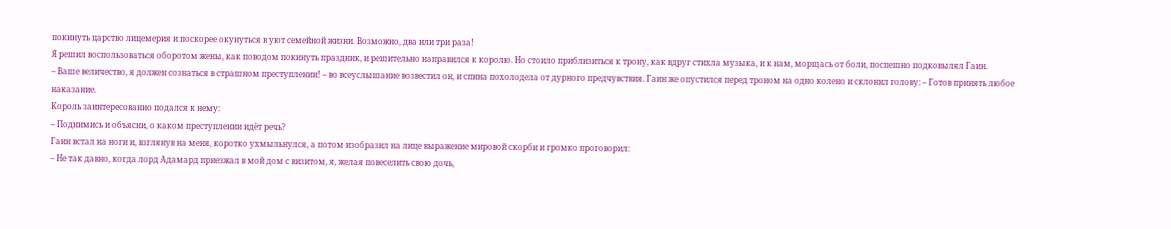покинуть царство лицемерия и поскорее окунуться в уют семейной жизни. Возможно, два или три раза!
Я решил воспользоваться оборотом жены, как поводом покинуть праздник, и решительно направился к королю. Но стоило приблизиться к трону, как вдруг стихла музыка, и к нам, морщась от боли, поспешно подковылял Гаин.
– Ваше величество, я должен сознаться в страшном преступлении! – во всеуслышание возвестил он, и спина похолодела от дурного предчувствия. Гаин же опустился перед троном на одно колено и склонил голову: – Готов принять любое наказание.
Король заинтересованно подался к нему:
– Поднимись и объясни, о каком преступлении идёт речь?
Гаин встал на ноги и, взглянув на меня, коротко ухмыльнулся, а потом изобразил на лице выражение мировой скорби и громко проговорил:
– Не так давно, когда лорд Адамард приезжал в мой дом с визитом, я, желая повеселить свою дочь,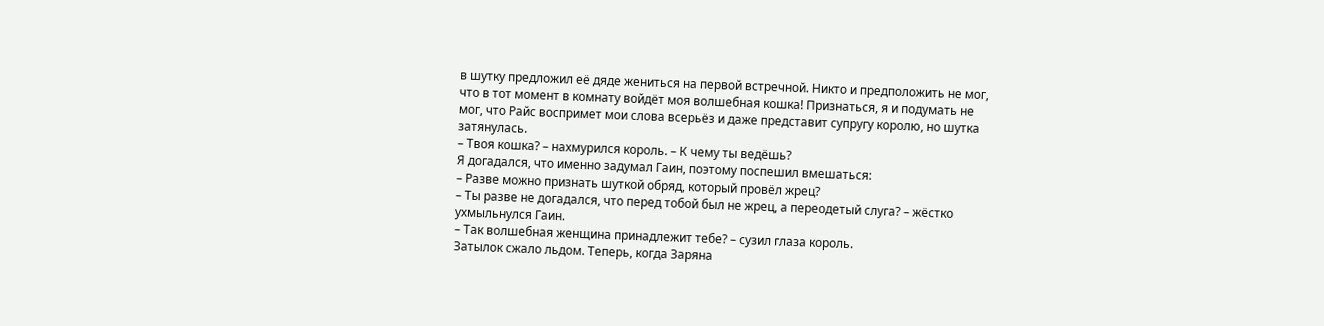в шутку предложил её дяде жениться на первой встречной. Никто и предположить не мог, что в тот момент в комнату войдёт моя волшебная кошка! Признаться, я и подумать не мог, что Райс воспримет мои слова всерьёз и даже представит супругу королю, но шутка затянулась.
– Твоя кошка? – нахмурился король. – К чему ты ведёшь?
Я догадался, что именно задумал Гаин, поэтому поспешил вмешаться:
– Разве можно признать шуткой обряд, который провёл жрец?
– Ты разве не догадался, что перед тобой был не жрец, а переодетый слуга? – жёстко ухмыльнулся Гаин.
– Так волшебная женщина принадлежит тебе? – сузил глаза король.
Затылок сжало льдом. Теперь, когда Заряна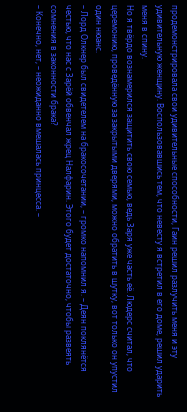продемонстрировала свои удивительные способности, Гаин решил разлучить меня и эту удивительную женщину. Воспользовавшись тем, что невесту я встретил в его доме, решил ударить меня в спину.
Но я твёрдо вознамерился защитить свою семью, ведь Заря уже часть её. Людерс считал, что церемонию, проведённую за закрытыми дверями, можно обратить в шутку, вот только он упустил один нюанс.
– Лорд Олкнер был свидетелем на бракосочетании, – громко напомнил я. – Деян поклянётся честью, что нас с Зарёй обвенчал жрец Налфарин. Этого будет достаточно, чтобы развеять сомнения в законности брака?
– Конечно, нет, – неожиданно вмешалась принцесса. –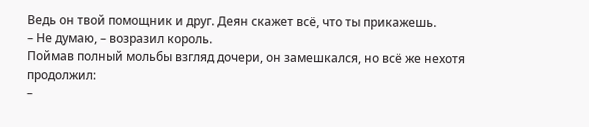Ведь он твой помощник и друг. Деян скажет всё, что ты прикажешь.
– Не думаю, – возразил король.
Поймав полный мольбы взгляд дочери, он замешкался, но всё же нехотя продолжил:
–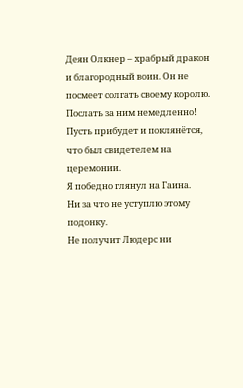Деян Олкнер – храбрый дракон и благородный воин. Он не посмеет солгать своему королю. Послать за ним немедленно! Пусть прибудет и поклянётся, что был свидетелем на церемонии.
Я победно глянул на Гаина.
Ни за что не уступлю этому подонку.
Не получит Людерс ни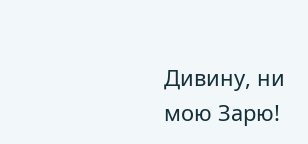Дивину, ни мою Зарю!